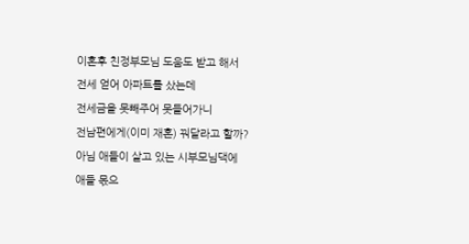이혼후 친정부모님 도움도 받고 해서
전세 얻어 아파트를 샀는데
전세금을 못빼주어 못들어가니
전남편에게(이미 재혼) 꿔달라고 할까?
아님 애들이 살고 있는 시부모님댁에
애들 몫으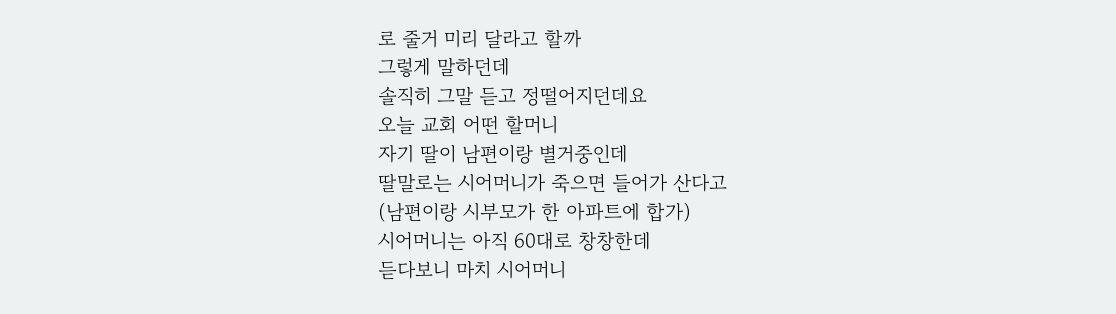로 줄거 미리 달라고 할까
그렇게 말하던데
솔직히 그말 듣고 정떨어지던데요
오늘 교회 어떤 할머니
자기 딸이 남편이랑 별거중인데
딸말로는 시어머니가 죽으면 들어가 산다고
(남편이랑 시부모가 한 아파트에 합가)
시어머니는 아직 60대로 창창한데
듣다보니 마치 시어머니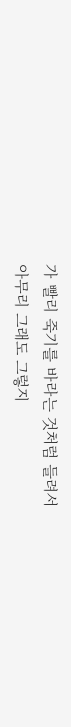가 빨리 죽기를 바라는 것처럼 들려서
아무리 그래도 그렇지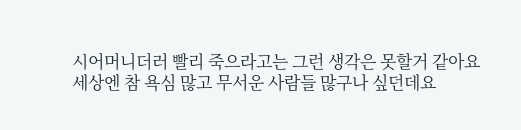시어머니더러 빨리 죽으라고는 그런 생각은 못할거 같아요
세상엔 참 욕심 많고 무서운 사람들 많구나 싶던데요